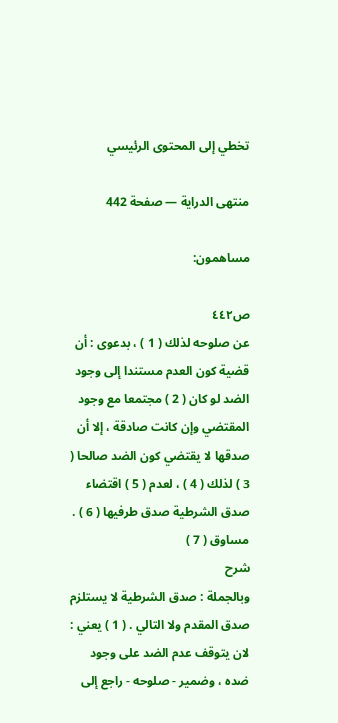تخطي إلى المحتوى الرئيسي

منتهى الدراية — صفحة 442

مساهمون:

ص٤٤٢
عن صلوحه لذلك ( 1 ) ، بدعوى : أن قضية كون العدم مستندا إلى وجود الضد لو كان ( 2 ) مجتمعا مع وجود المقتضي وإن كانت صادقة ، إلا أن صدقها لا يقتضي كون الضد صالحا ( 3 ) لذلك ( 4 ) ، لعدم ( 5 ) اقتضاء صدق الشرطية صدق طرفيها ( 6 ) . مساوق ( 7 )
شرح
وبالجملة : صدق الشرطية لا يستلزم صدق المقدم ولا التالي . ( 1 ) يعني : لان يتوقف عدم الضد على وجود ضده ، وضمير - صلوحه - راجع إلى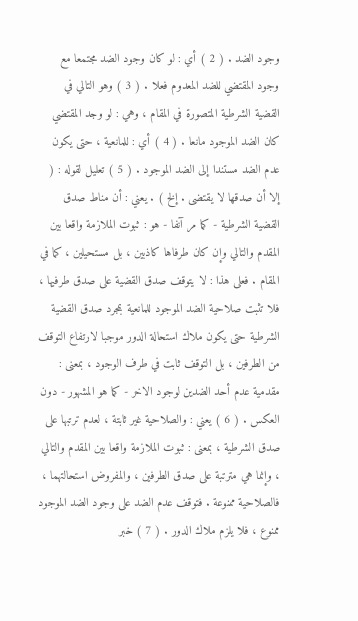وجود الضد . ( 2 ) أي : لو كان وجود الضد مجتمعا مع وجود المقتضي للضد المعدوم فعلا . ( 3 ) وهو التالي في القضية الشرطية المتصورة في المقام ، وهي : لو وجد المقتضي كان الضد الموجود مانعا . ( 4 ) أي : للمانعية ، حتى يكون عدم الضد مستندا إلى الضد الموجود . ( 5 ) تعليل لقوله : ( إلا أن صدقها لا يقتضى . إلخ ) . يعني : أن مناط صدق القضية الشرطية - كما مر آنفا - هو : ثبوت الملازمة واقعا بين المقدم والتالي وإن كان طرفاها كاذبين ، بل مستحيلين ، كما في المقام . فعلى هذا : لا يتوقف صدق القضية على صدق طرفيها ، فلا تثبت صلاحية الضد الموجود للمانعية بمجرد صدق القضية الشرطية حتى يكون ملاك استحالة الدور موجبا لارتفاع التوقف من الطرفين ، بل التوقف ثابت في طرف الوجود ، بمعنى : مقدمية عدم أحد الضدين لوجود الاخر - كما هو المشهور - دون العكس . ( 6 ) يعني : والصلاحية غير ثابتة ، لعدم ترتبها على صدق الشرطية ، بمعنى : ثبوت الملازمة واقعا بين المقدم والتالي ، وإنما هي مترتبة على صدق الطرفين ، والمفروض استحالتهما ، فالصلاحية ممنوعة . فتوقف عدم الضد على وجود الضد الموجود ممنوع ، فلا يلزم ملاك الدور . ( 7 ) خبر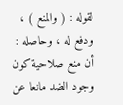لقوله : ( والمنع ) ، ودفع له ، وحاصله : أن منع صلاحية كون وجود الضد مانعا عن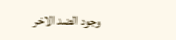وجود الضد الاخر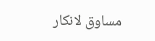مساوق لانكار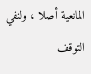المانعية أصلا ، ولنفي التوقف